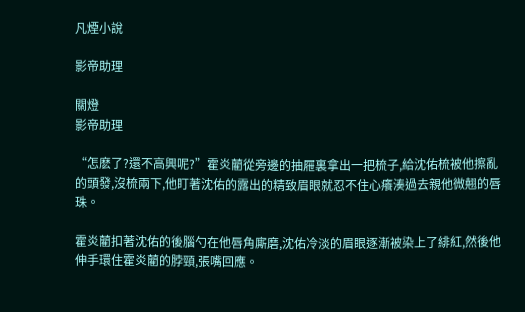凡煙小說

影帝助理

關燈
影帝助理

“怎麽了?還不高興呢?”霍炎藺從旁邊的抽屜裏拿出一把梳子,給沈佑梳被他擦亂的頭發,沒梳兩下,他盯著沈佑的露出的精致眉眼就忍不住心癢湊過去親他微翹的唇珠。

霍炎藺扣著沈佑的後腦勺在他唇角廝磨,沈佑冷淡的眉眼逐漸被染上了緋紅,然後他伸手環住霍炎藺的脖頸,張嘴回應。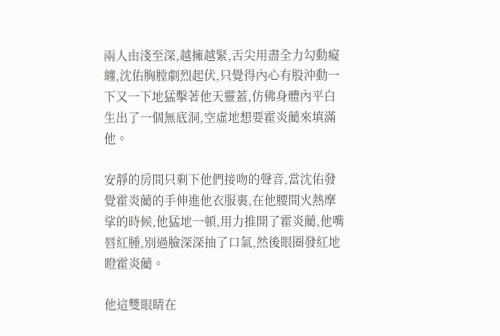兩人由淺至深,越擁越緊,舌尖用盡全力勾動癡纏,沈佑胸膛劇烈起伏,只覺得內心有股沖動一下又一下地猛擊著他天靈蓋,仿佛身體內平白生出了一個無底洞,空虛地想要霍炎藺來填滿他。

安靜的房間只剩下他們接吻的聲音,當沈佑發覺霍炎藺的手伸進他衣服裏,在他腰間火熱摩挲的時候,他猛地一頓,用力推開了霍炎藺,他嘴唇紅腫,別過臉深深抽了口氣,然後眼圈發紅地瞪霍炎藺。

他這雙眼睛在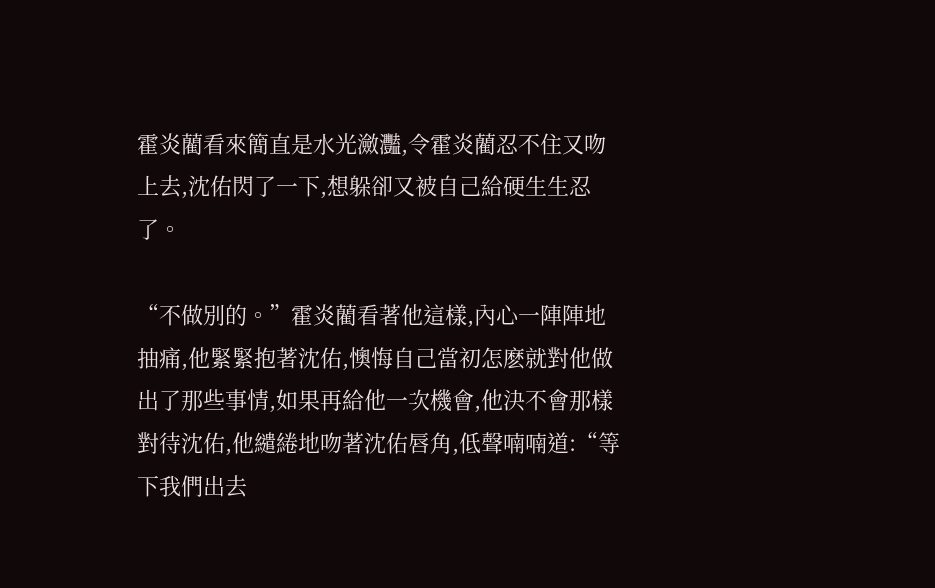霍炎藺看來簡直是水光瀲灩,令霍炎藺忍不住又吻上去,沈佑閃了一下,想躲卻又被自己給硬生生忍了。

“不做別的。”霍炎藺看著他這樣,內心一陣陣地抽痛,他緊緊抱著沈佑,懊悔自己當初怎麽就對他做出了那些事情,如果再給他一次機會,他決不會那樣對待沈佑,他繾綣地吻著沈佑唇角,低聲喃喃道:“等下我們出去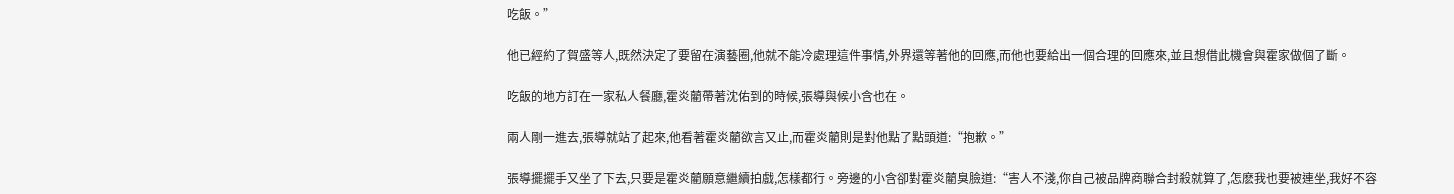吃飯。”

他已經約了賀盛等人,既然決定了要留在演藝圈,他就不能冷處理這件事情,外界還等著他的回應,而他也要給出一個合理的回應來,並且想借此機會與霍家做個了斷。

吃飯的地方訂在一家私人餐廳,霍炎藺帶著沈佑到的時候,張導與候小含也在。

兩人剛一進去,張導就站了起來,他看著霍炎藺欲言又止,而霍炎藺則是對他點了點頭道:“抱歉。”

張導擺擺手又坐了下去,只要是霍炎藺願意繼續拍戲,怎樣都行。旁邊的小含卻對霍炎藺臭臉道:“害人不淺,你自己被品牌商聯合封殺就算了,怎麽我也要被連坐,我好不容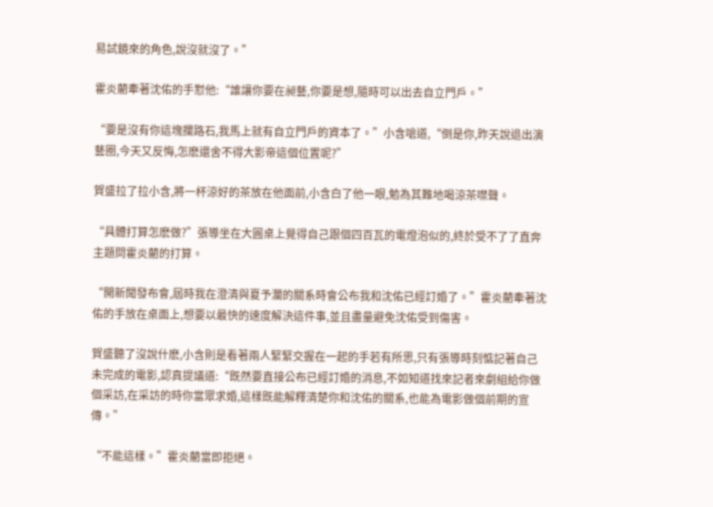易試鏡來的角色,說沒就沒了。”

霍炎藺牽著沈佑的手懟他:“誰讓你要在昶藝,你要是想,隨時可以出去自立門戶。”

“要是沒有你這塊攔路石,我馬上就有自立門戶的資本了。”小含嗆道,“倒是你,昨天說退出演藝圈,今天又反悔,怎麽還舍不得大影帝這個位置呢?”

賀盛拉了拉小含,將一杯涼好的茶放在他面前,小含白了他一眼,勉為其難地喝涼茶噤聲。

“具體打算怎麽做?”張導坐在大圓桌上覺得自己跟個四百瓦的電燈泡似的,終於受不了了直奔主題問霍炎藺的打算。

“開新聞發布會,屆時我在澄清與夏予瀾的關系時會公布我和沈佑已經訂婚了。”霍炎藺牽著沈佑的手放在桌面上,想要以最快的速度解決這件事,並且盡量避免沈佑受到傷害。

賀盛聽了沒說什麽,小含則是看著兩人緊緊交握在一起的手若有所思,只有張導時刻惦記著自己未完成的電影,認真提議道:“既然要直接公布已經訂婚的消息,不如知道找來記者來劇組給你做個采訪,在采訪的時你當眾求婚,這樣既能解釋清楚你和沈佑的關系,也能為電影做個前期的宣傳。”

“不能這樣。”霍炎藺當即拒絕。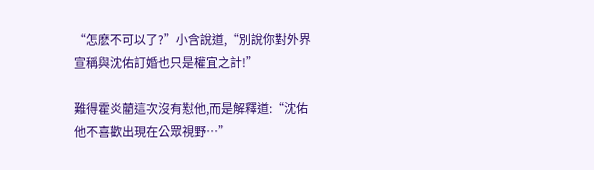“怎麽不可以了?”小含說道,“別說你對外界宣稱與沈佑訂婚也只是權宜之計!”

難得霍炎藺這次沒有懟他,而是解釋道:“沈佑他不喜歡出現在公眾視野…”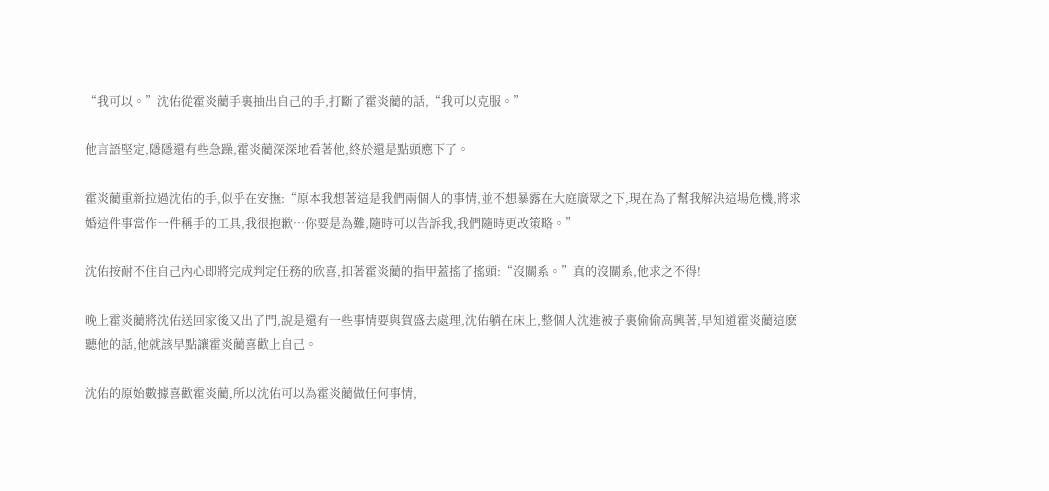“我可以。”沈佑從霍炎藺手裏抽出自己的手,打斷了霍炎藺的話,“我可以克服。”

他言語堅定,隱隱還有些急躁,霍炎藺深深地看著他,終於還是點頭應下了。

霍炎藺重新拉過沈佑的手,似乎在安撫:“原本我想著這是我們兩個人的事情,並不想暴露在大庭廣眾之下,現在為了幫我解決這場危機,將求婚這件事當作一件稱手的工具,我很抱歉…你要是為難,隨時可以告訴我,我們隨時更改策略。”

沈佑按耐不住自己內心即將完成判定任務的欣喜,扣著霍炎藺的指甲蓋搖了搖頭:“沒關系。”真的沒關系,他求之不得!

晚上霍炎藺將沈佑送回家後又出了門,說是還有一些事情要與賀盛去處理,沈佑躺在床上,整個人沈進被子裏偷偷高興著,早知道霍炎藺這麽聽他的話,他就該早點讓霍炎藺喜歡上自己。

沈佑的原始數據喜歡霍炎藺,所以沈佑可以為霍炎藺做任何事情,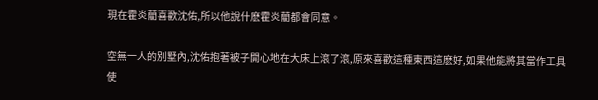現在霍炎藺喜歡沈佑,所以他說什麽霍炎藺都會同意。

空無一人的別墅內,沈佑抱著被子開心地在大床上滾了滾,原來喜歡這種東西這麽好,如果他能將其當作工具使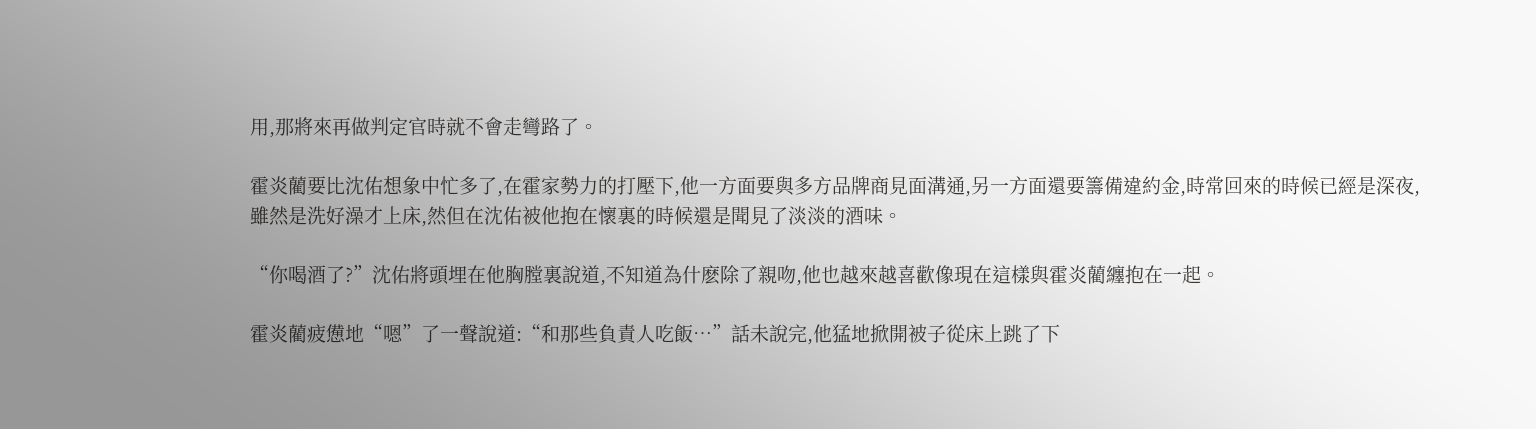用,那將來再做判定官時就不會走彎路了。

霍炎藺要比沈佑想象中忙多了,在霍家勢力的打壓下,他一方面要與多方品牌商見面溝通,另一方面還要籌備違約金,時常回來的時候已經是深夜,雖然是洗好澡才上床,然但在沈佑被他抱在懷裏的時候還是聞見了淡淡的酒味。

“你喝酒了?”沈佑將頭埋在他胸膛裏說道,不知道為什麽除了親吻,他也越來越喜歡像現在這樣與霍炎藺纏抱在一起。

霍炎藺疲憊地“嗯”了一聲說道:“和那些負責人吃飯…”話未說完,他猛地掀開被子從床上跳了下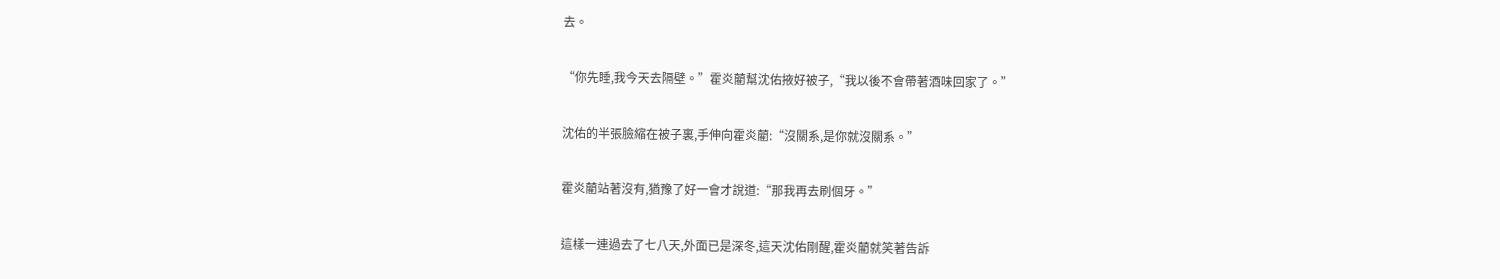去。

“你先睡,我今天去隔壁。”霍炎藺幫沈佑掖好被子,“我以後不會帶著酒味回家了。”

沈佑的半張臉縮在被子裏,手伸向霍炎藺:“沒關系,是你就沒關系。”

霍炎藺站著沒有,猶豫了好一會才說道:“那我再去刷個牙。”

這樣一連過去了七八天,外面已是深冬,這天沈佑剛醒,霍炎藺就笑著告訴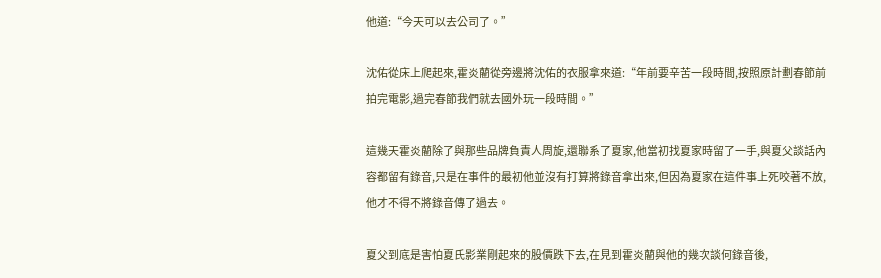他道:“今天可以去公司了。”

沈佑從床上爬起來,霍炎藺從旁邊將沈佑的衣服拿來道:“年前要辛苦一段時間,按照原計劃春節前拍完電影,過完春節我們就去國外玩一段時間。”

這幾天霍炎藺除了與那些品牌負責人周旋,還聯系了夏家,他當初找夏家時留了一手,與夏父談話內容都留有錄音,只是在事件的最初他並沒有打算將錄音拿出來,但因為夏家在這件事上死咬著不放,他才不得不將錄音傳了過去。

夏父到底是害怕夏氏影業剛起來的股價跌下去,在見到霍炎藺與他的幾次談何錄音後,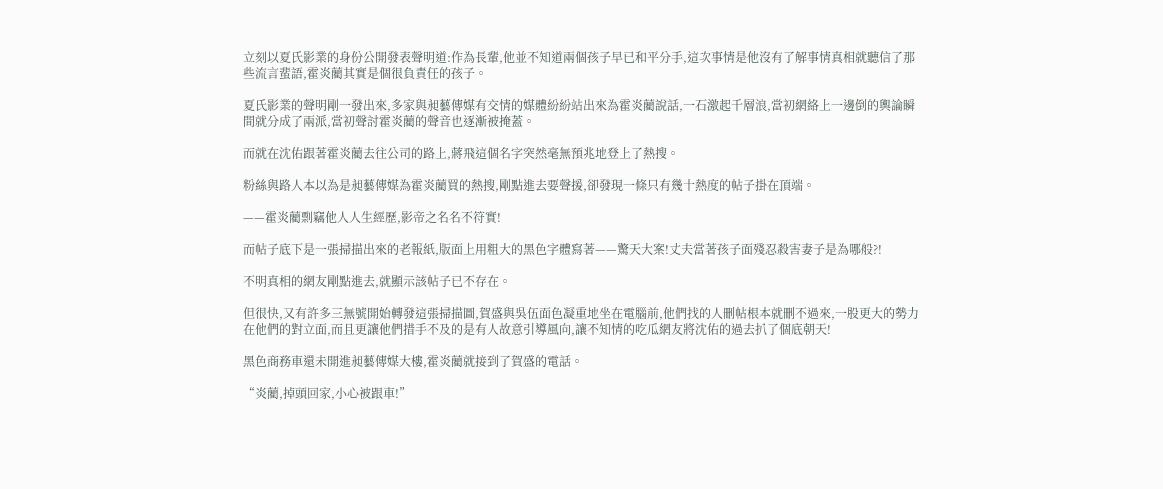立刻以夏氏影業的身份公開發表聲明道:作為長輩,他並不知道兩個孩子早已和平分手,這次事情是他沒有了解事情真相就聽信了那些流言蜚語,霍炎藺其實是個很負責任的孩子。

夏氏影業的聲明剛一發出來,多家與昶藝傳媒有交情的媒體紛紛站出來為霍炎藺說話,一石激起千層浪,當初網絡上一邊倒的輿論瞬間就分成了兩派,當初聲討霍炎藺的聲音也逐漸被掩蓋。

而就在沈佑跟著霍炎藺去往公司的路上,蔣飛這個名字突然毫無預兆地登上了熱搜。

粉絲與路人本以為是昶藝傳媒為霍炎藺買的熱搜,剛點進去要聲援,卻發現一條只有幾十熱度的帖子掛在頂端。

——霍炎藺剽竊他人人生經歷,影帝之名名不符實!

而帖子底下是一張掃描出來的老報紙,版面上用粗大的黑色字體寫著——驚天大案!丈夫當著孩子面殘忍殺害妻子是為哪般?!

不明真相的網友剛點進去,就顯示該帖子已不存在。

但很快,又有許多三無號開始轉發這張掃描圖,賀盛與吳伍面色凝重地坐在電腦前,他們找的人刪帖根本就刪不過來,一股更大的勢力在他們的對立面,而且更讓他們措手不及的是有人故意引導風向,讓不知情的吃瓜網友將沈佑的過去扒了個底朝天!

黑色商務車還未開進昶藝傳媒大樓,霍炎藺就接到了賀盛的電話。

“炎藺,掉頭回家,小心被跟車!”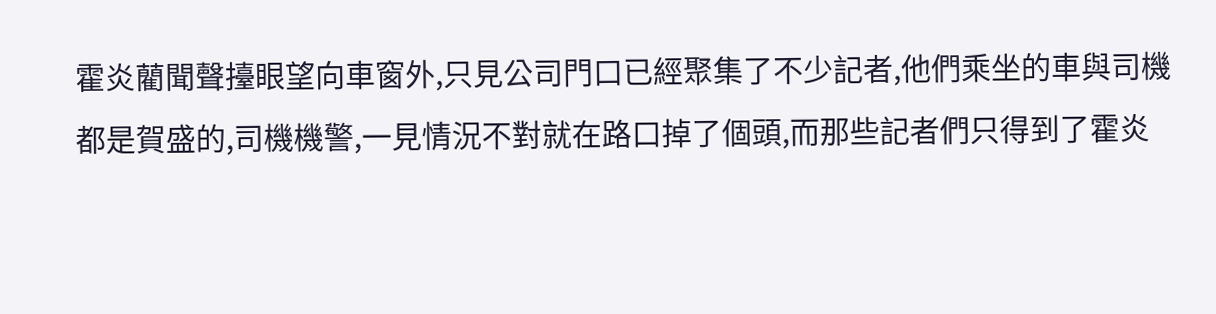霍炎藺聞聲擡眼望向車窗外,只見公司門口已經聚集了不少記者,他們乘坐的車與司機都是賀盛的,司機機警,一見情況不對就在路口掉了個頭,而那些記者們只得到了霍炎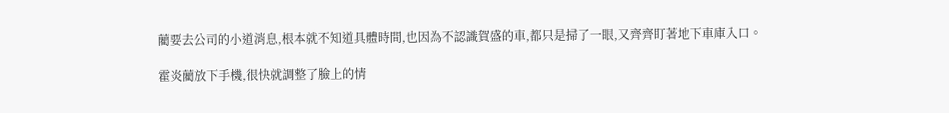藺要去公司的小道消息,根本就不知道具體時間,也因為不認識賀盛的車,都只是掃了一眼,又齊齊盯著地下車庫入口。

霍炎藺放下手機,很快就調整了臉上的情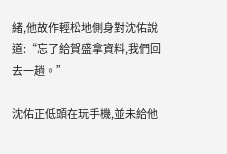緒,他故作輕松地側身對沈佑說道:“忘了給賀盛拿資料,我們回去一趟。”

沈佑正低頭在玩手機,並未給他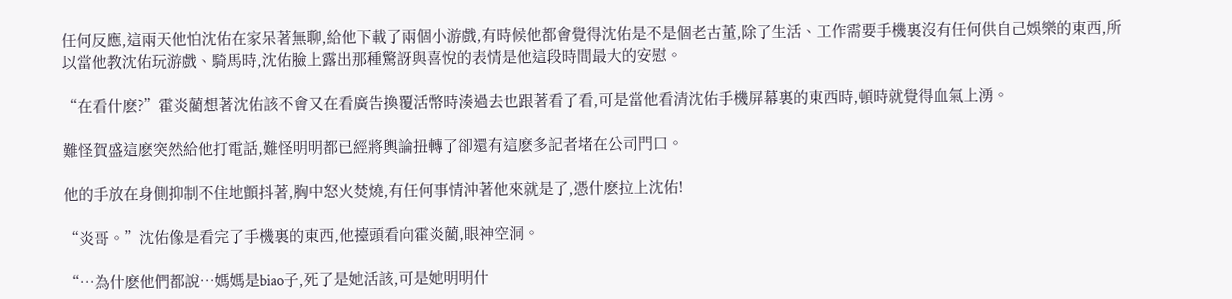任何反應,這兩天他怕沈佑在家呆著無聊,給他下載了兩個小游戲,有時候他都會覺得沈佑是不是個老古董,除了生活、工作需要手機裏沒有任何供自己娛樂的東西,所以當他教沈佑玩游戲、騎馬時,沈佑臉上露出那種驚訝與喜悅的表情是他這段時間最大的安慰。

“在看什麽?”霍炎藺想著沈佑該不會又在看廣告換覆活幣時湊過去也跟著看了看,可是當他看清沈佑手機屏幕裏的東西時,頓時就覺得血氣上湧。

難怪賀盛這麽突然給他打電話,難怪明明都已經將輿論扭轉了卻還有這麽多記者堵在公司門口。

他的手放在身側抑制不住地顫抖著,胸中怒火焚燒,有任何事情沖著他來就是了,憑什麽拉上沈佑!

“炎哥。”沈佑像是看完了手機裏的東西,他擡頭看向霍炎藺,眼神空洞。

“…為什麽他們都說…媽媽是biao子,死了是她活該,可是她明明什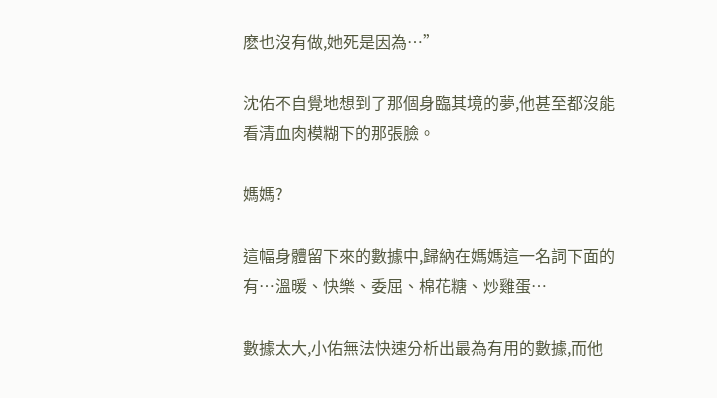麽也沒有做,她死是因為…”

沈佑不自覺地想到了那個身臨其境的夢,他甚至都沒能看清血肉模糊下的那張臉。

媽媽?

這幅身體留下來的數據中,歸納在媽媽這一名詞下面的有…溫暖、快樂、委屈、棉花糖、炒雞蛋…

數據太大,小佑無法快速分析出最為有用的數據,而他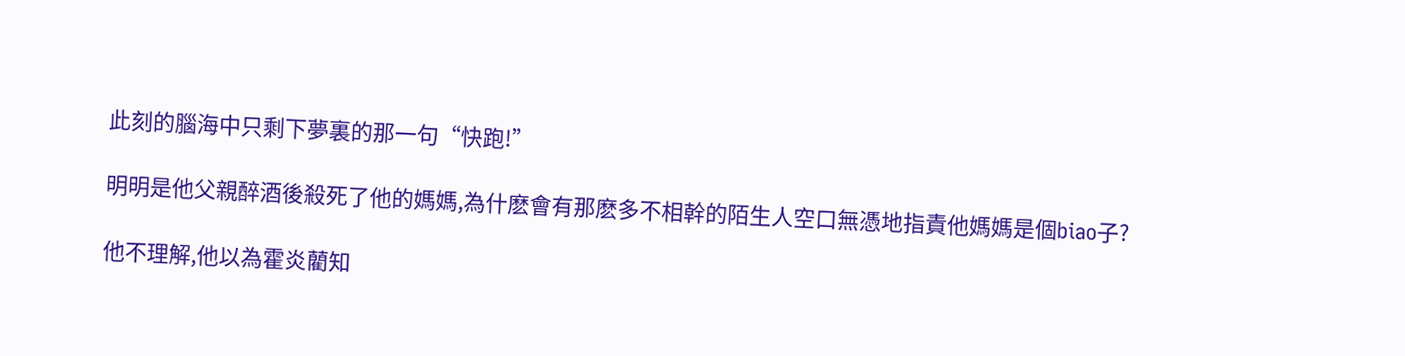此刻的腦海中只剩下夢裏的那一句“快跑!”

明明是他父親醉酒後殺死了他的媽媽,為什麽會有那麽多不相幹的陌生人空口無憑地指責他媽媽是個biao子?

他不理解,他以為霍炎藺知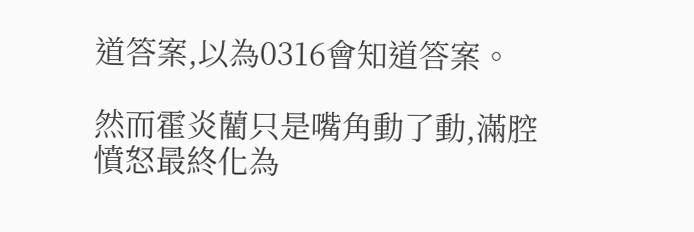道答案,以為0316會知道答案。

然而霍炎藺只是嘴角動了動,滿腔憤怒最終化為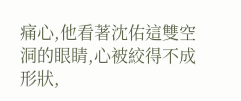痛心,他看著沈佑這雙空洞的眼睛,心被絞得不成形狀,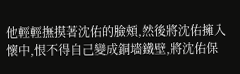他輕輕撫摸著沈佑的臉頰,然後將沈佑擁入懷中,恨不得自己變成銅墻鐵壁,將沈佑保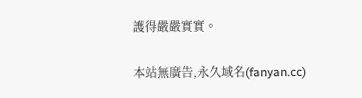護得嚴嚴實實。

本站無廣告,永久域名(fanyan.cc)